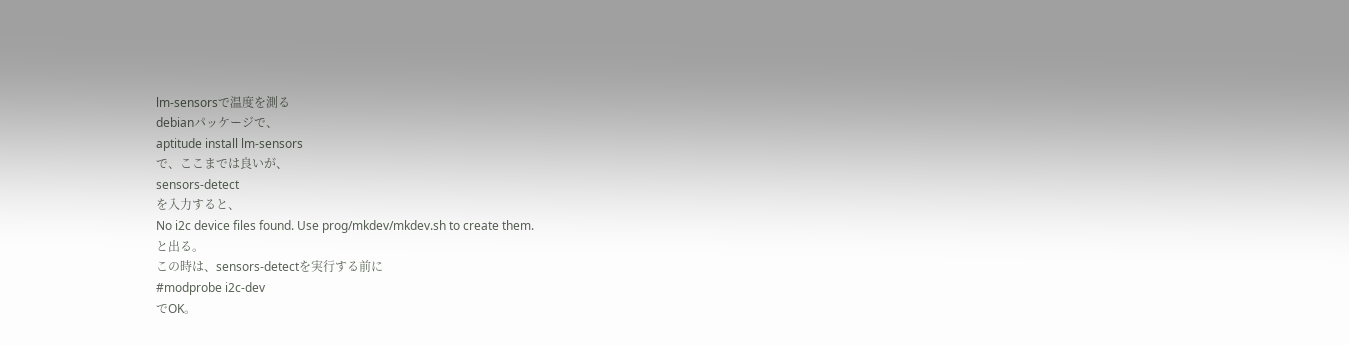lm-sensorsで温度を測る
debianパッケージで、
aptitude install lm-sensors
で、ここまでは良いが、
sensors-detect
を入力すると、
No i2c device files found. Use prog/mkdev/mkdev.sh to create them.
と出る。
この時は、sensors-detectを実行する前に
#modprobe i2c-dev
でOK。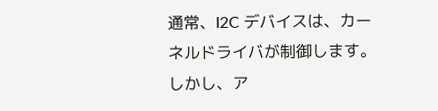通常、I2C デバイスは、カーネルドライバが制御します。しかし、ア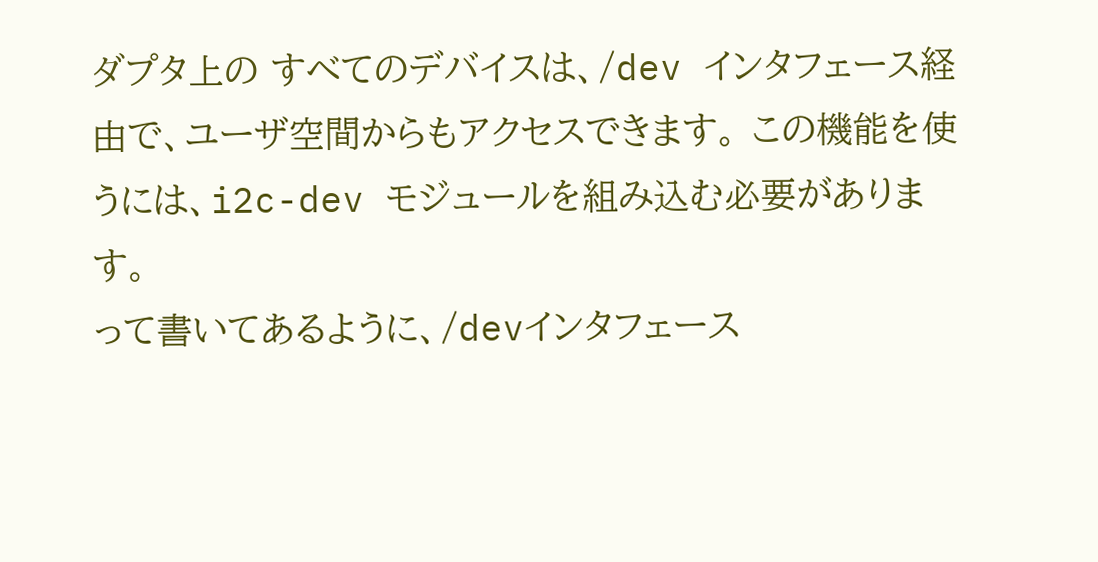ダプタ上の すべてのデバイスは、/dev インタフェース経由で、ユーザ空間からもアクセスできます。 この機能を使うには、i2c-dev モジュールを組み込む必要があります。
って書いてあるように、/devインタフェース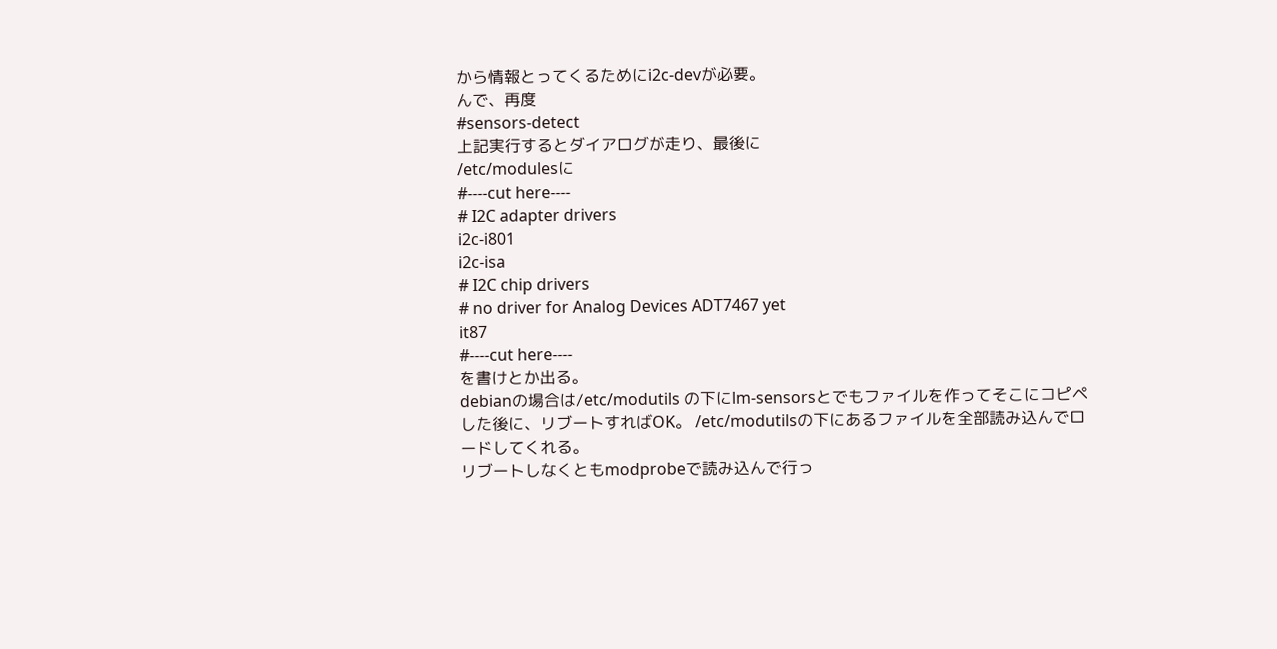から情報とってくるためにi2c-devが必要。
んで、再度
#sensors-detect
上記実行するとダイアログが走り、最後に
/etc/modulesに
#----cut here----
# I2C adapter drivers
i2c-i801
i2c-isa
# I2C chip drivers
# no driver for Analog Devices ADT7467 yet
it87
#----cut here----
を書けとか出る。
debianの場合は/etc/modutils の下にlm-sensorsとでもファイルを作ってそこにコピペした後に、リブートすればOK。 /etc/modutilsの下にあるファイルを全部読み込んでロードしてくれる。
リブートしなくともmodprobeで読み込んで行っ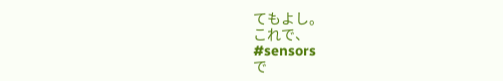てもよし。
これで、
#sensors
で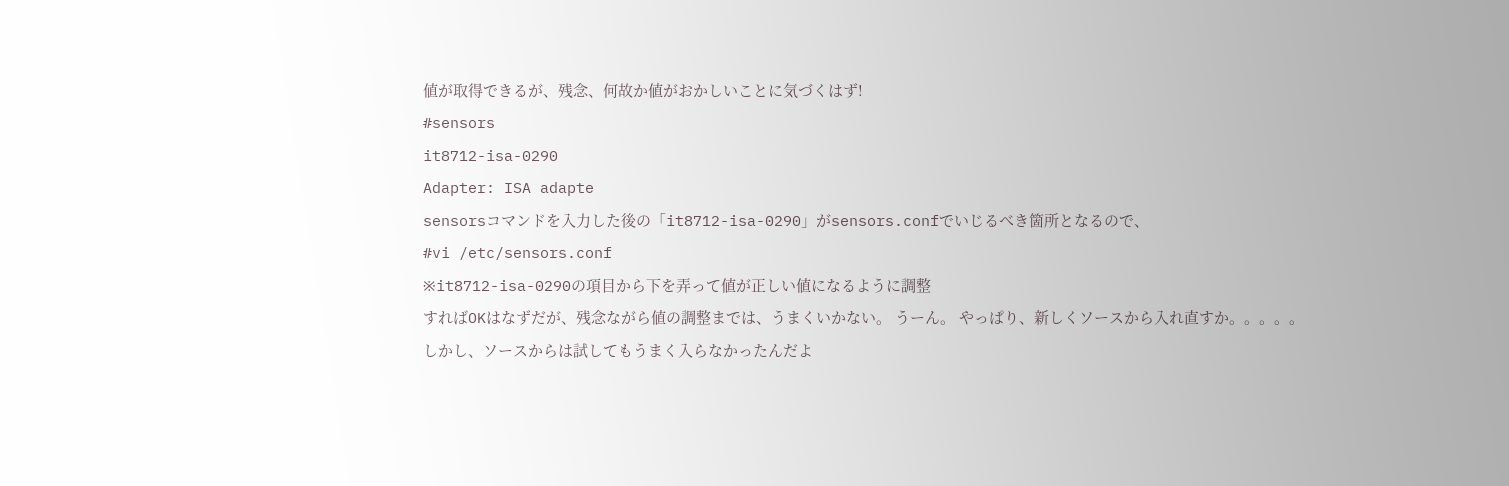値が取得できるが、残念、何故か値がおかしいことに気づくはず!
#sensors
it8712-isa-0290
Adapter: ISA adapte
sensorsコマンドを入力した後の「it8712-isa-0290」がsensors.confでいじるべき箇所となるので、
#vi /etc/sensors.conf
※it8712-isa-0290の項目から下を弄って値が正しい値になるように調整
すればOKはなずだが、残念ながら値の調整までは、うまくいかない。 うーん。 やっぱり、新しくソースから入れ直すか。。。。。
しかし、ソースからは試してもうまく入らなかったんだよ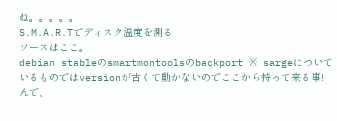ね。。。。。
S.M.A.R.Tでディスク温度を測る
ソースはここ。
debian stableのsmartmontoolsのbackport ※ sargeについているものではversionが古くて動かないのでここから持って来る事!
んで、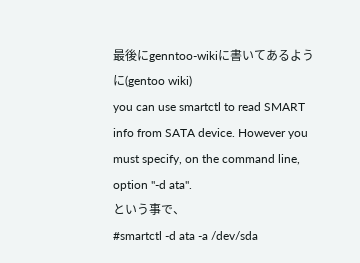最後にgenntoo-wikiに書いてあるように(gentoo wiki)
you can use smartctl to read SMART info from SATA device. However you must specify, on the command line, option "-d ata".
という事で、
#smartctl -d ata -a /dev/sda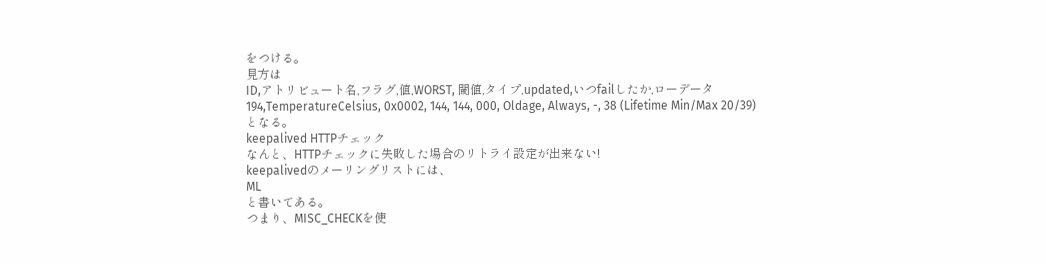をつける。
見方は
ID,アトリビュート名,フラグ,値,WORST, 閾値,タイプ,updated,いつfailしたか,ローデータ
194,TemperatureCelsius, 0x0002, 144, 144, 000, Oldage, Always, -, 38 (Lifetime Min/Max 20/39)
となる。
keepalived HTTPチェック
なんと、HTTPチェックに失敗した場合のリトライ設定が出来ない!
keepalivedのメーリングリストには、
ML
と書いてある。
つまり、MISC_CHECKを使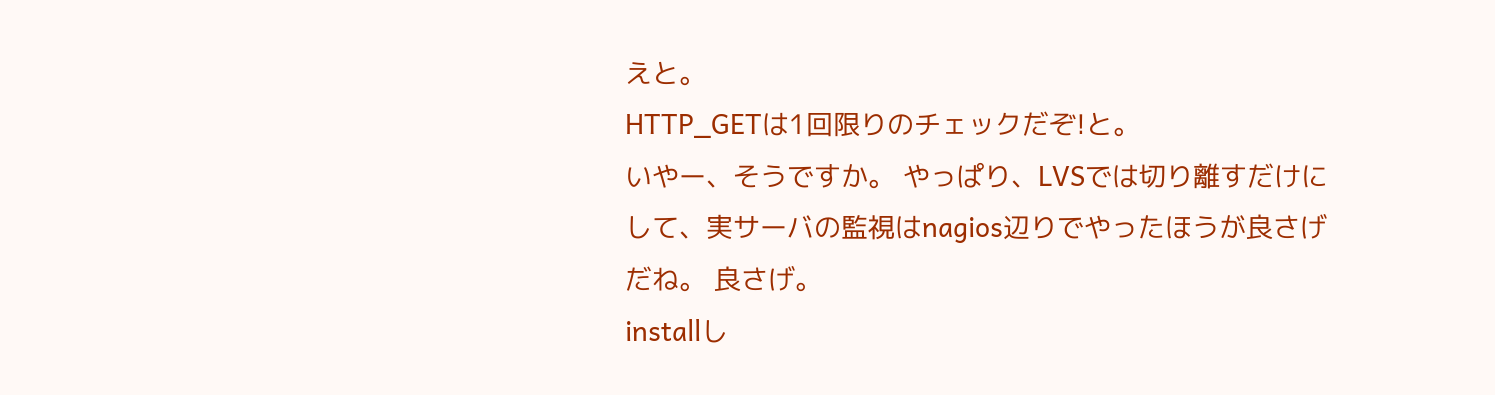えと。
HTTP_GETは1回限りのチェックだぞ!と。
いやー、そうですか。 やっぱり、LVSでは切り離すだけにして、実サーバの監視はnagios辺りでやったほうが良さげだね。 良さげ。
installし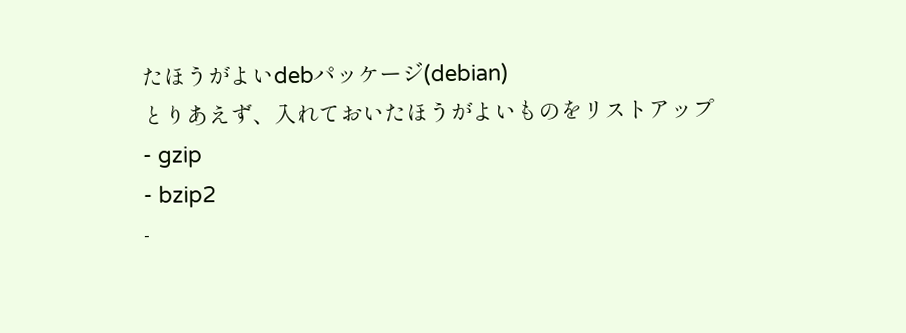たほうがよいdebパッケージ(debian)
とりあえず、入れておいたほうがよいものをリストアップ
- gzip
- bzip2
-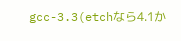gcc-3.3(etchなら4.1か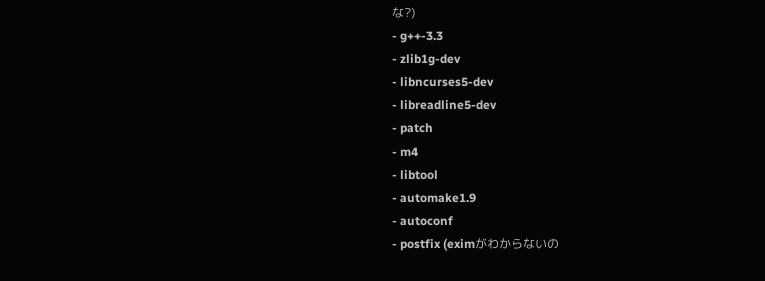な?)
- g++-3.3
- zlib1g-dev
- libncurses5-dev
- libreadline5-dev
- patch
- m4
- libtool
- automake1.9
- autoconf
- postfix (eximがわからないの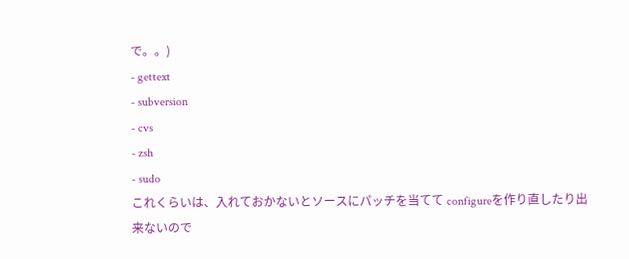で。。)
- gettext
- subversion
- cvs
- zsh
- sudo
これくらいは、入れておかないとソースにパッチを当てて configureを作り直したり出来ないので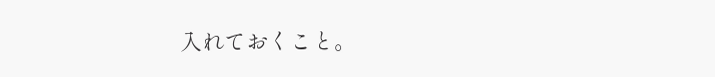入れておくこと。